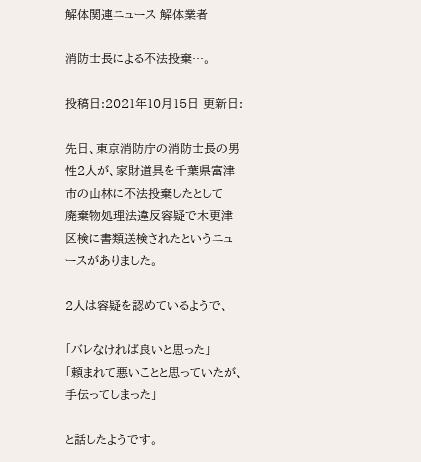解体関連ニュース 解体業者

消防士長による不法投棄…。

投稿日:2021年10月15日 更新日:

先日、東京消防庁の消防士長の男性2人が、家財道具を千葉県富津市の山林に不法投棄したとして
廃棄物処理法違反容疑で木更津区検に書類送検されたというニュースがありました。

2人は容疑を認めているようで、

「バレなければ良いと思った」
「頼まれて悪いことと思っていたが、手伝ってしまった」

と話したようです。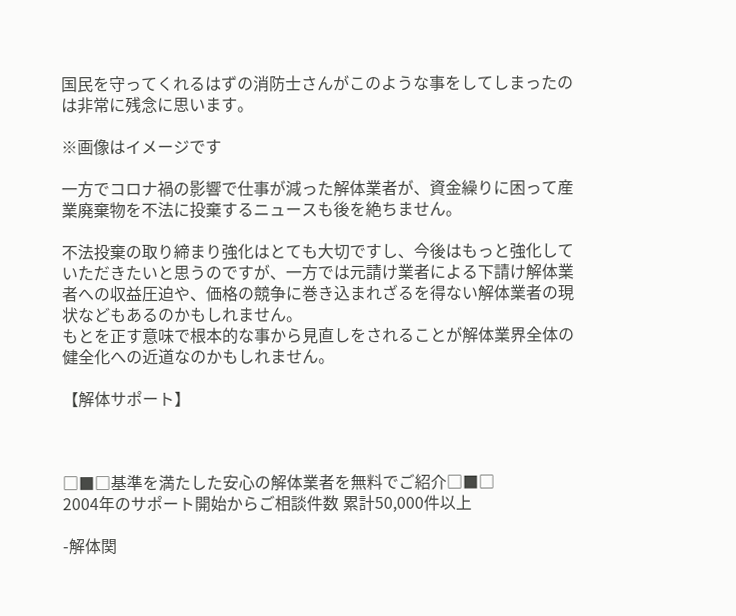国民を守ってくれるはずの消防士さんがこのような事をしてしまったのは非常に残念に思います。

※画像はイメージです

一方でコロナ禍の影響で仕事が減った解体業者が、資金繰りに困って産業廃棄物を不法に投棄するニュースも後を絶ちません。

不法投棄の取り締まり強化はとても大切ですし、今後はもっと強化していただきたいと思うのですが、一方では元請け業者による下請け解体業者への収益圧迫や、価格の競争に巻き込まれざるを得ない解体業者の現状などもあるのかもしれません。
もとを正す意味で根本的な事から見直しをされることが解体業界全体の健全化への近道なのかもしれません。

【解体サポート】



□■□基準を満たした安心の解体業者を無料でご紹介□■□
2004年のサポート開始からご相談件数 累計50,000件以上

-解体関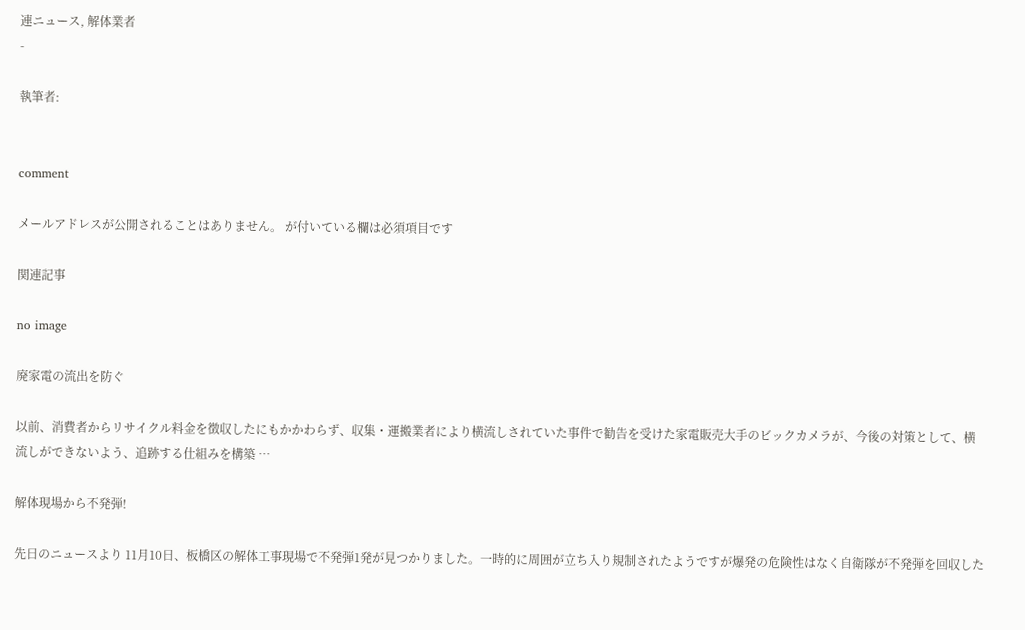連ニュース, 解体業者
-

執筆者:


comment

メールアドレスが公開されることはありません。 が付いている欄は必須項目です

関連記事

no image

廃家電の流出を防ぐ

以前、消費者からリサイクル料金を徴収したにもかかわらず、収集・運搬業者により横流しされていた事件で勧告を受けた家電販売大手のビックカメラが、今後の対策として、横流しができないよう、追跡する仕組みを構築 …

解体現場から不発弾!

先日のニュースより 11月10日、板橋区の解体工事現場で不発弾1発が見つかりました。一時的に周囲が立ち入り規制されたようですが爆発の危険性はなく自衛隊が不発弾を回収した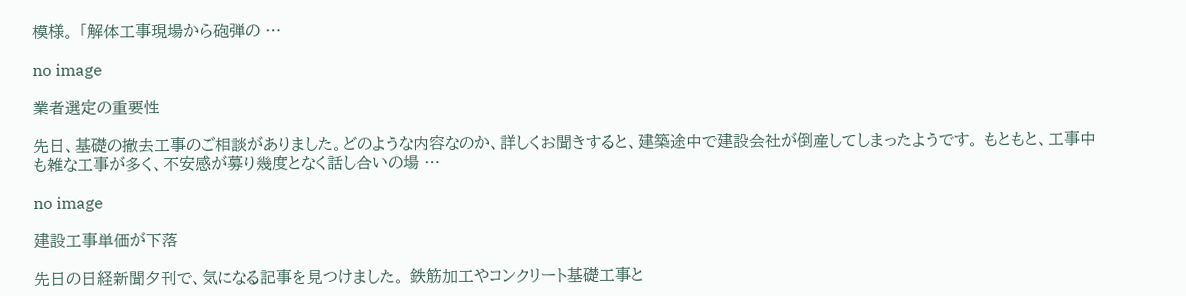模様。 「解体工事現場から砲弾の …

no image

業者選定の重要性

先日、基礎の撤去工事のご相談がありました。どのような内容なのか、詳しくお聞きすると、建築途中で建設会社が倒産してしまったようです。 もともと、工事中も雑な工事が多く、不安感が募り幾度となく話し合いの場 …

no image

建設工事単価が下落

先日の日経新聞夕刊で、気になる記事を見つけました。 鉄筋加工やコンクリート基礎工事と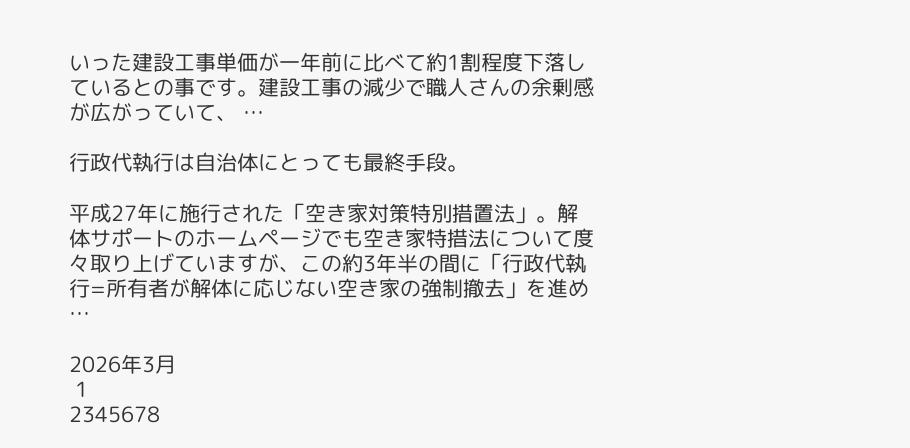いった建設工事単価が一年前に比べて約1割程度下落しているとの事です。建設工事の減少で職人さんの余剰感が広がっていて、 …

行政代執行は自治体にとっても最終手段。

平成27年に施行された「空き家対策特別措置法」。解体サポートのホームページでも空き家特措法について度々取り上げていますが、この約3年半の間に「行政代執行=所有者が解体に応じない空き家の強制撤去」を進め …

2026年3月
 1
2345678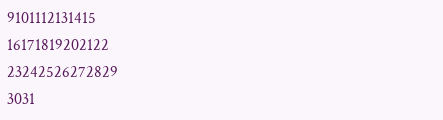9101112131415
16171819202122
23242526272829
3031